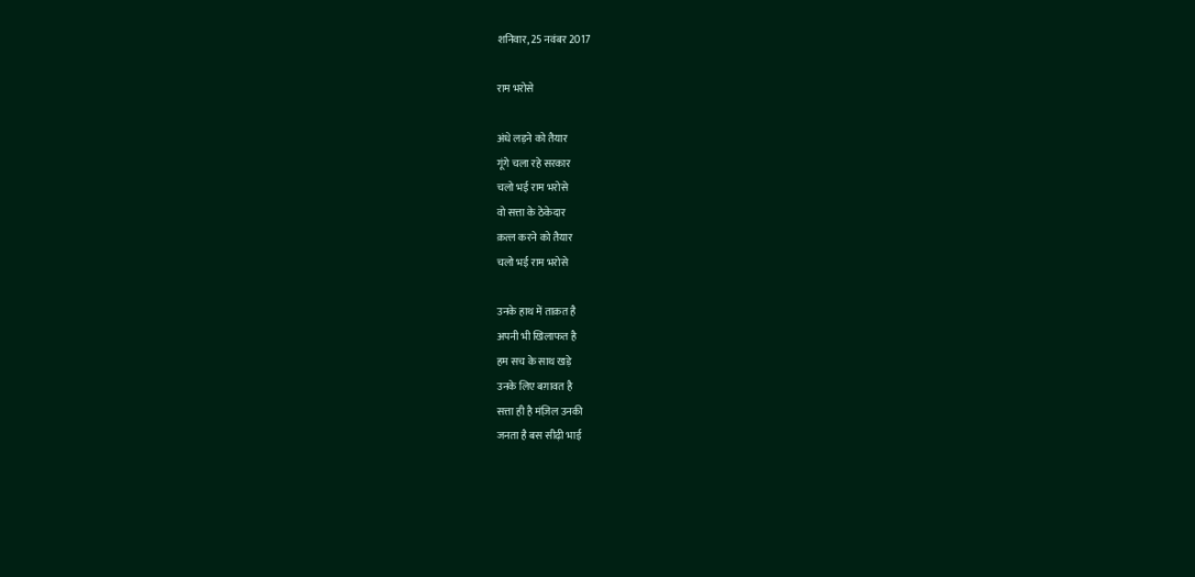शनिवार, 25 नवंबर 2017

राम भरोसे

अंधे लड़ने को तैयार
गूंगे चला रहे सरकार
चलो भई राम भरोसे
वो सत्ता के ठेकेदार
क़त्ल करने को तैयार
चलो भई राम भरोसे

उनके हाथ में ताक़त है
अपनी भी खिलाफत है
हम सच के साथ खड़े
उनके लिए बग़ावत है
सत्ता ही है मंज़िल उनकी
जनता है बस सीढ़ी भाई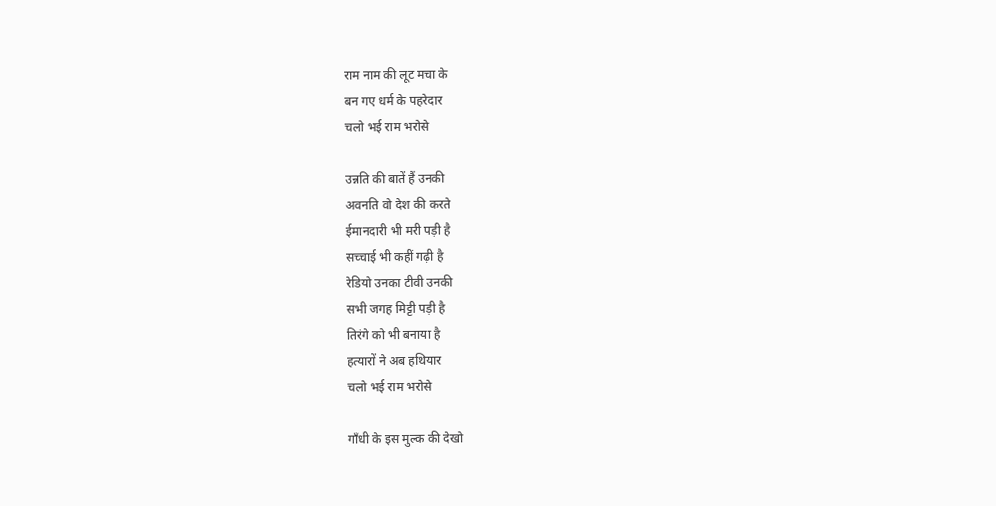राम नाम की लूट मचा के
बन गए धर्म के पहरेदार
चलो भई राम भरोसे

उन्नति की बातें हैं उनकी
अवनति वो देश की करते
ईमानदारी भी मरी पड़ी है
सच्चाई भी कहीं गढ़ी है
रेडियो उनका टीवी उनकी
सभी जगह मिट्टी पड़ी है
तिरंगे को भी बनाया है
हत्यारों ने अब हथियार
चलो भई राम भरोसे

गाँधी के इस मुल्क की देखो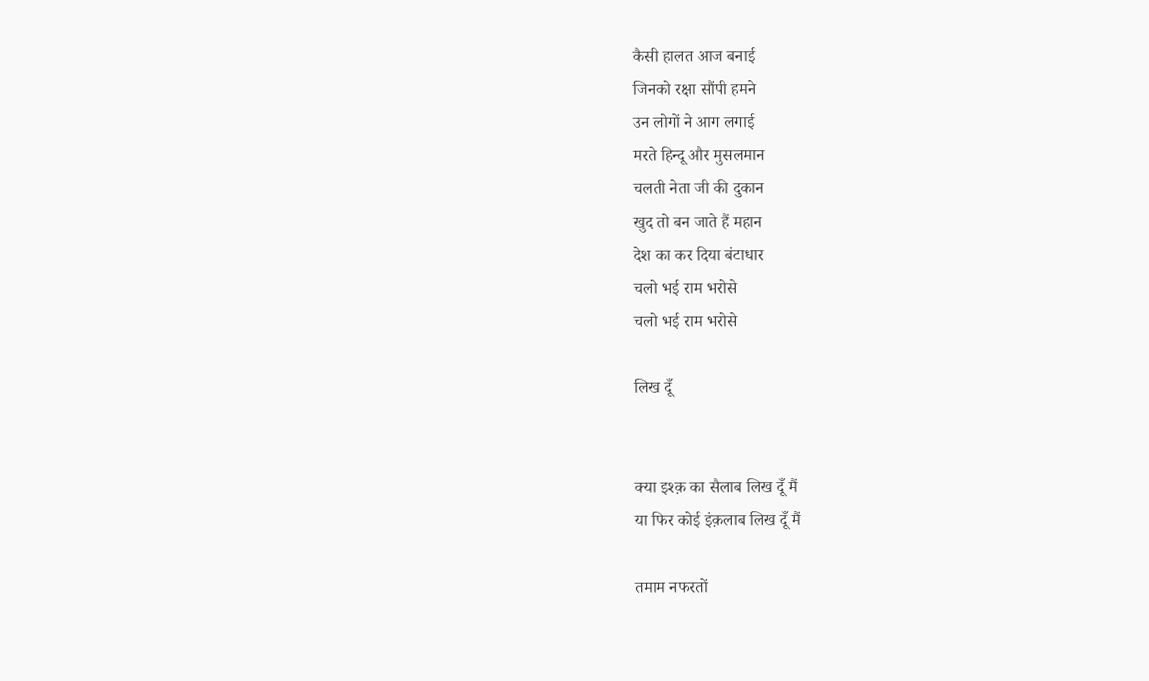कैसी हालत आज बनाई
जिनको रक्षा सौंपी हमने
उन लोगों ने आग लगाई
मरते हिन्दू और मुसलमान
चलती नेता जी की दुकान
खुद तो बन जाते हैं महान
देश का कर दिया बंटाधार
चलो भई राम भरोसे
चलो भई राम भरोसे

लिख दूँ


क्या इश्क़ का सैलाब लिख दूँ मैं
या फिर कोई इंक़लाब लिख दूँ मैं

तमाम नफरतों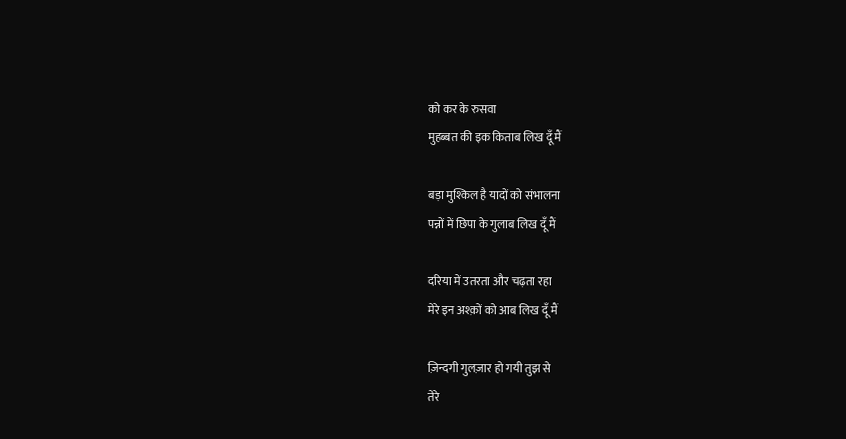को कर के रुसवा
मुहब्बत की इक किताब लिख दूँ मैं

बड़ा मुश्किल है यादों को संभालना
पन्नों में छिपा के गुलाब लिख दूँ मैं

दरिया में उतरता और चढ़ता रहा
मेरे इन अश्क़ों को आब लिख दूँ मैं

ज़िन्दगी गुलज़ार हो गयी तुझ से
तेरे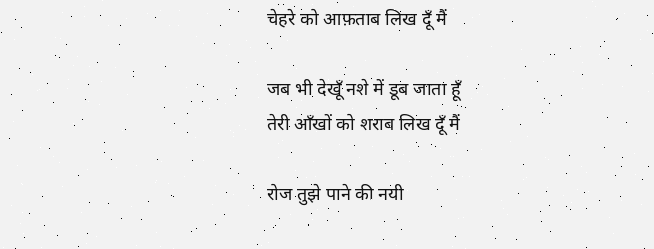चेहरे को आफ़ताब लिख दूँ मैं

जब भी देखूँ नशे में डूब जाता हूँ
तेरी आँखों को शराब लिख दूँ मैं

रोज तुझे पाने की नयी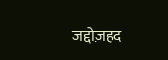जद्दोज़हद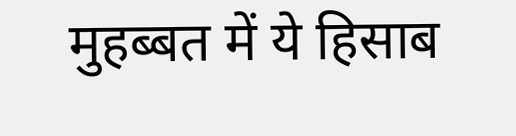मुहब्बत में ये हिसाब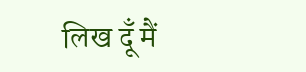लिख दूँ मैं